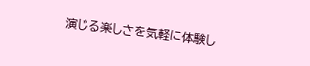演じる楽しさを気軽に体験し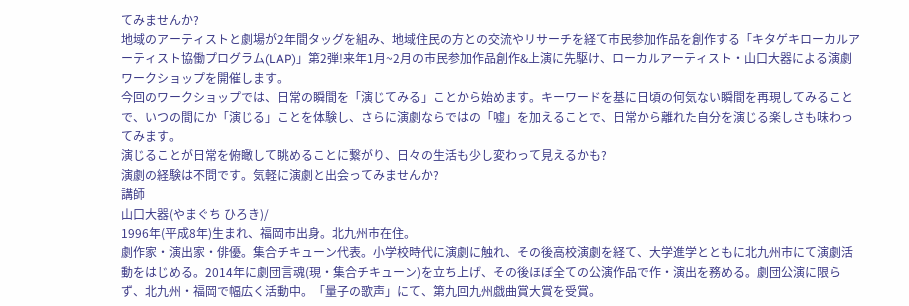てみませんか?
地域のアーティストと劇場が2年間タッグを組み、地域住民の方との交流やリサーチを経て市民参加作品を創作する「キタゲキローカルアーティスト協働プログラム(LAP)」第2弾!来年1月~2月の市民参加作品創作&上演に先駆け、ローカルアーティスト・山口大器による演劇ワークショップを開催します。
今回のワークショップでは、日常の瞬間を「演じてみる」ことから始めます。キーワードを基に日頃の何気ない瞬間を再現してみることで、いつの間にか「演じる」ことを体験し、さらに演劇ならではの「嘘」を加えることで、日常から離れた自分を演じる楽しさも味わってみます。
演じることが日常を俯瞰して眺めることに繋がり、日々の生活も少し変わって見えるかも?
演劇の経験は不問です。気軽に演劇と出会ってみませんか?
講師
山口大器(やまぐち ひろき)/
1996年(平成8年)生まれ、福岡市出身。北九州市在住。
劇作家・演出家・俳優。集合チキューン代表。小学校時代に演劇に触れ、その後高校演劇を経て、大学進学とともに北九州市にて演劇活動をはじめる。2014年に劇団言魂(現・集合チキューン)を立ち上げ、その後ほぼ全ての公演作品で作・演出を務める。劇団公演に限らず、北九州・福岡で幅広く活動中。「量子の歌声」にて、第九回九州戯曲賞大賞を受賞。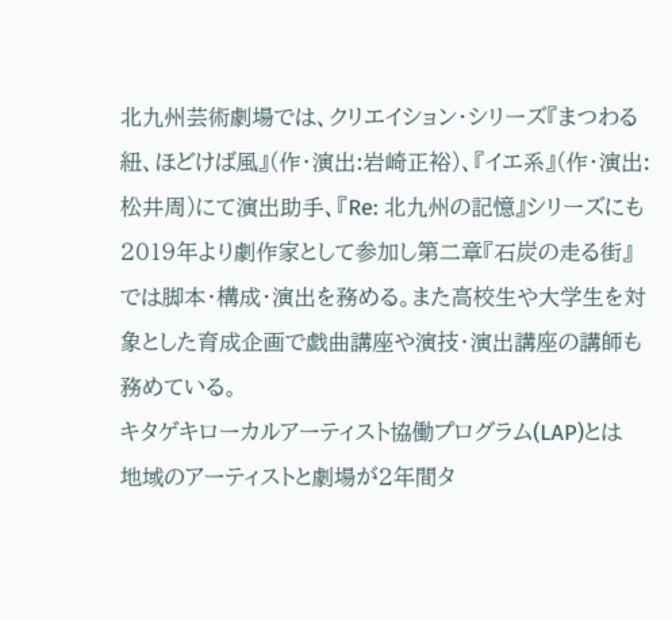北九州芸術劇場では、クリエイション・シリーズ『まつわる紐、ほどけば風』(作・演出:岩崎正裕)、『イエ系』(作・演出:松井周)にて演出助手、『Re: 北九州の記憶』シリーズにも2019年より劇作家として参加し第二章『石炭の走る街』では脚本・構成・演出を務める。また高校生や大学生を対象とした育成企画で戯曲講座や演技・演出講座の講師も務めている。
キタゲキローカルアーティスト協働プログラム(LAP)とは
地域のアーティストと劇場が2年間タ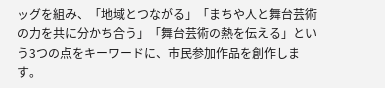ッグを組み、「地域とつながる」「まちや人と舞台芸術の力を共に分かち合う」「舞台芸術の熱を伝える」という3つの点をキーワードに、市民参加作品を創作します。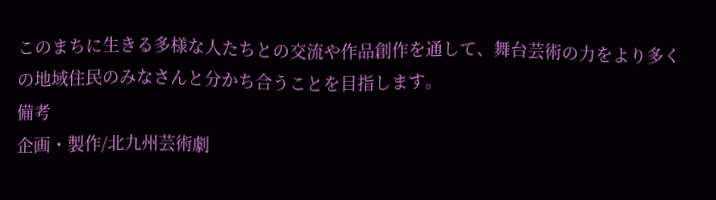このまちに生きる多様な人たちとの交流や作品創作を通して、舞台芸術の力をより多くの地域住民のみなさんと分かち合うことを目指します。
備考
企画・製作/北九州芸術劇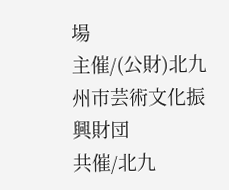場
主催/(公財)北九州市芸術文化振興財団
共催/北九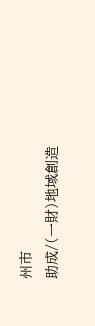州市
助成/(一財)地域創造